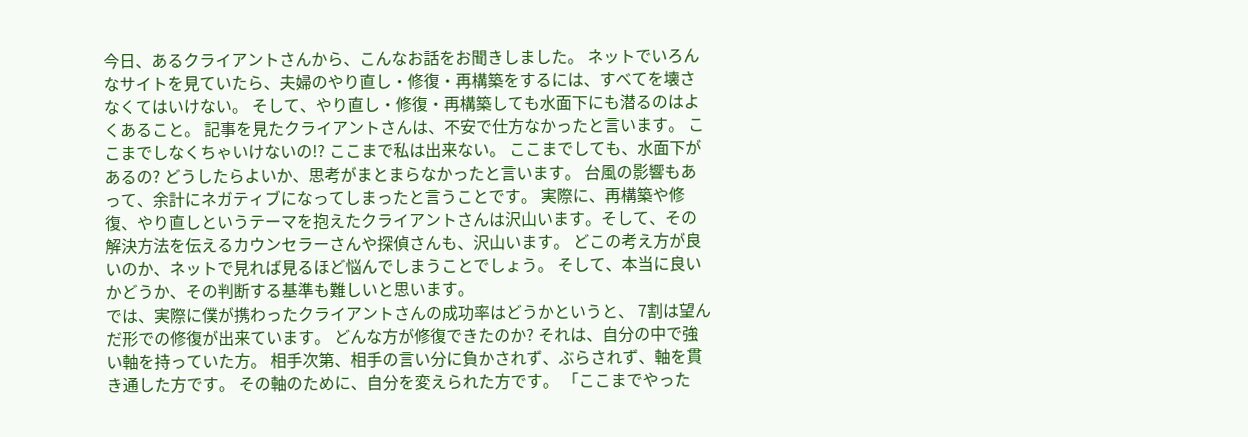今日、あるクライアントさんから、こんなお話をお聞きしました。 ネットでいろんなサイトを見ていたら、夫婦のやり直し・修復・再構築をするには、すべてを壊さなくてはいけない。 そして、やり直し・修復・再構築しても水面下にも潜るのはよくあること。 記事を見たクライアントさんは、不安で仕方なかったと言います。 ここまでしなくちゃいけないの!? ここまで私は出来ない。 ここまでしても、水面下があるの? どうしたらよいか、思考がまとまらなかったと言います。 台風の影響もあって、余計にネガティブになってしまったと言うことです。 実際に、再構築や修復、やり直しというテーマを抱えたクライアントさんは沢山います。そして、その解決方法を伝えるカウンセラーさんや探偵さんも、沢山います。 どこの考え方が良いのか、ネットで見れば見るほど悩んでしまうことでしょう。 そして、本当に良いかどうか、その判断する基準も難しいと思います。
では、実際に僕が携わったクライアントさんの成功率はどうかというと、 7割は望んだ形での修復が出来ています。 どんな方が修復できたのか? それは、自分の中で強い軸を持っていた方。 相手次第、相手の言い分に負かされず、ぶらされず、軸を貫き通した方です。 その軸のために、自分を変えられた方です。 「ここまでやった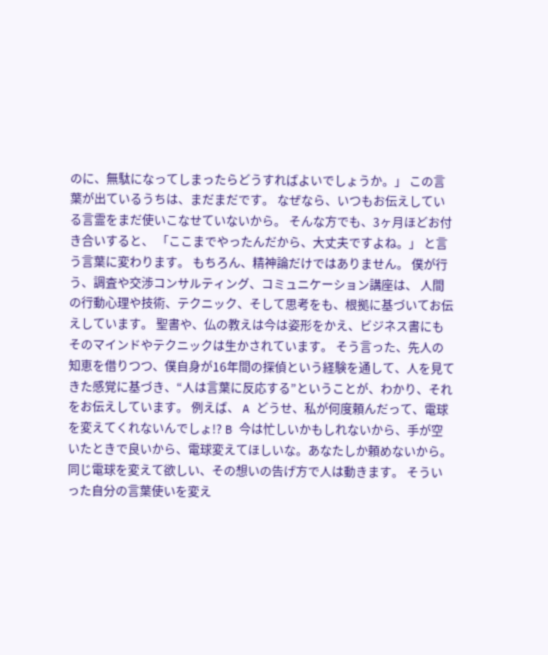のに、無駄になってしまったらどうすればよいでしょうか。」 この言葉が出ているうちは、まだまだです。 なぜなら、いつもお伝えしている言霊をまだ使いこなせていないから。 そんな方でも、3ヶ月ほどお付き合いすると、 「ここまでやったんだから、大丈夫ですよね。」 と言う言葉に変わります。 もちろん、精神論だけではありません。 僕が行う、調査や交渉コンサルティング、コミュニケーション講座は、 人間の行動心理や技術、テクニック、そして思考をも、根拠に基づいてお伝えしています。 聖書や、仏の教えは今は姿形をかえ、ビジネス書にもそのマインドやテクニックは生かされています。 そう言った、先人の知恵を借りつつ、僕自身が16年間の探偵という経験を通して、人を見てきた感覚に基づき、“人は言葉に反応する”ということが、わかり、それをお伝えしています。 例えば、 A どうせ、私が何度頼んだって、電球を変えてくれないんでしょ!? B 今は忙しいかもしれないから、手が空いたときで良いから、電球変えてほしいな。あなたしか頼めないから。 同じ電球を変えて欲しい、その想いの告げ方で人は動きます。 そういった自分の言葉使いを変え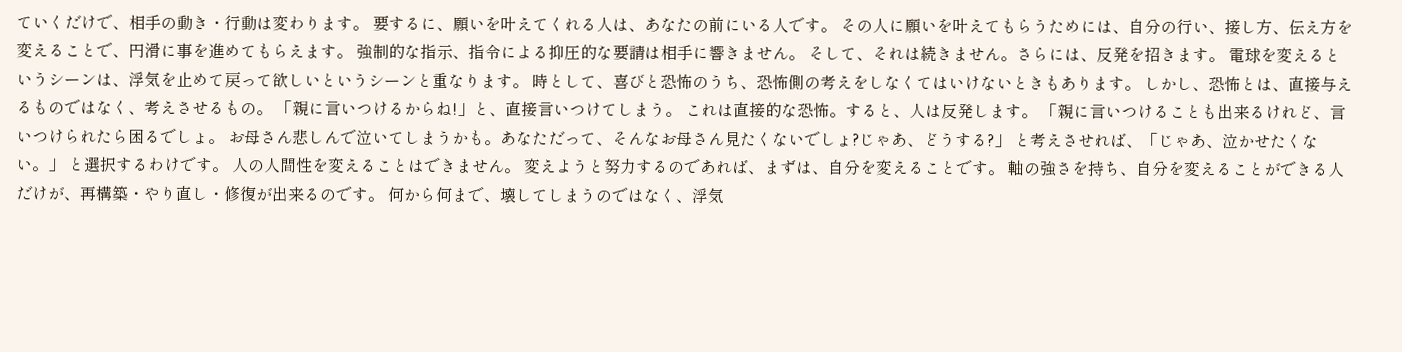ていくだけで、相手の動き・行動は変わります。 要するに、願いを叶えてくれる人は、あなたの前にいる人です。 その人に願いを叶えてもらうためには、自分の行い、接し方、伝え方を変えることで、円滑に事を進めてもらえます。 強制的な指示、指令による抑圧的な要請は相手に響きません。 そして、それは続きません。さらには、反発を招きます。 電球を変えるというシーンは、浮気を止めて戻って欲しいというシーンと重なります。 時として、喜びと恐怖のうち、恐怖側の考えをしなくてはいけないときもあります。 しかし、恐怖とは、直接与えるものではなく、考えさせるもの。 「親に言いつけるからね!」と、直接言いつけてしまう。 これは直接的な恐怖。すると、人は反発します。 「親に言いつけることも出来るけれど、言いつけられたら困るでしょ。 お母さん悲しんで泣いてしまうかも。あなただって、そんなお母さん見たくないでしょ?じゃあ、どうする?」 と考えさせれば、「じゃあ、泣かせたくない。」 と選択するわけです。 人の人間性を変えることはできません。 変えようと努力するのであれば、まずは、自分を変えることです。 軸の強さを持ち、自分を変えることができる人だけが、再構築・やり直し・修復が出来るのです。 何から何まで、壊してしまうのではなく、浮気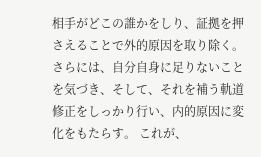相手がどこの誰かをしり、証拠を押さえることで外的原因を取り除く。 さらには、自分自身に足りないことを気づき、そして、それを補う軌道修正をしっかり行い、内的原因に変化をもたらす。 これが、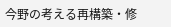今野の考える再構築・修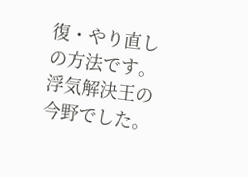復・やり直しの方法です。
浮気解決王の今野でした。